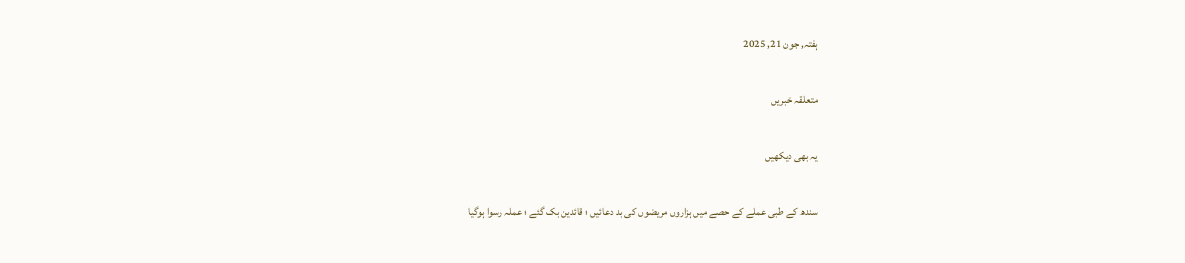ہفتہ, جون 21, 2025

متعلقہ خبریں

یہ بھی دیکھیں

سندھ کے طبی عملے کے حصے میں ہزاروں مریضوں کی بد دعائیں ؛ قائدین بک گئے ؛ عملہ رسوا ہوگیا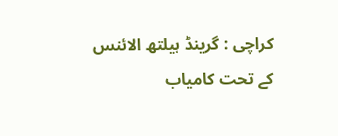کراچی : گرینڈ ہیلتھ الائنس کے تحت کامیاب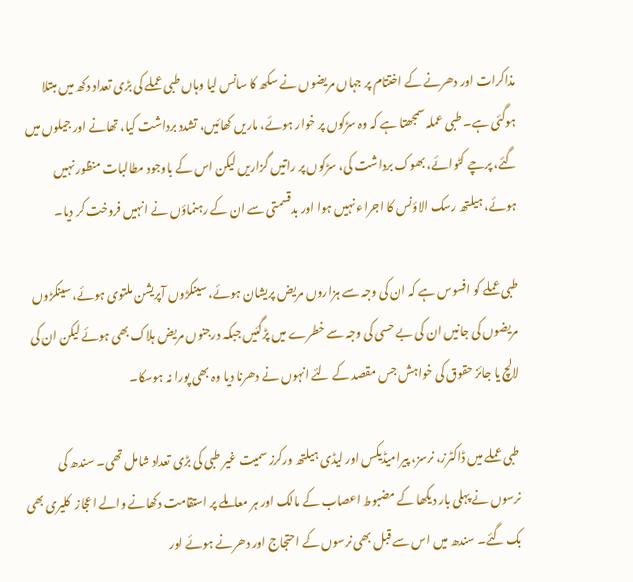مذاکرات اور دھرنے کے اختتام پر جہاں مریضوں نے سکھ کا سانس لیا وہاں طبی عملے کی بڑی تعداد دکھ میں مبتلا ہوگئی ہے۔ طبی عملہ سمجھتا ہے کہ وہ سڑکوں پر خوار ہوئے، ماریں کھائیں، تشدد برداشت کیا، تھانے اور جیلوں میں گئے، پرچے کٹوائے، بھوک برداشت کی، سڑکوں پر راتیں گزاریں لیکن اس کے باوجود مطالبات منظور نہیں ہوئے، ہیلتھ رسک الاؤنس کا اجراء نہیں ہوا اور بدقسمتی سے ان کے رہنماؤں نے انہیں فروخت کر دیا۔

طبی عملے کو افسوس ہے کہ ان کی وجہ سے ہزاروں مریض پریشان ہوئے، سینکڑوں آپریشن ملتوی ہوئے، سینکڑوں مریضوں کی جانیں ان کی بے حسی کی وجہ سے خطرے میں پڑگئیں جبکہ درجنوں مریض ہلاک بھی ہوئے لیکن ان کی لالچ یا جائز حقوق کی خواہش جس مقصد کے لئے انہوں نے دھرنا دیا وہ بھی پورا نہ ہوسکا۔

طبی عملے میں ڈاکٹرز، نرسز، پیرامیڈیکس اور لیڈی ہیلتھ ورکرز سمیت غیر طبی کی بڑی تعداد شامل تھی۔ سندھ کی نرسوں نے پہلی بار دیکھا کے مضبوط اعصاب کے مالک اور ہر معاملے پر استقامت دکھانے والے اعجاز  کلیری بھی بک گئے۔ سندھ میں اس سے قبل بھی نرسوں کے احتجاج اور دھرنے ہوئے اور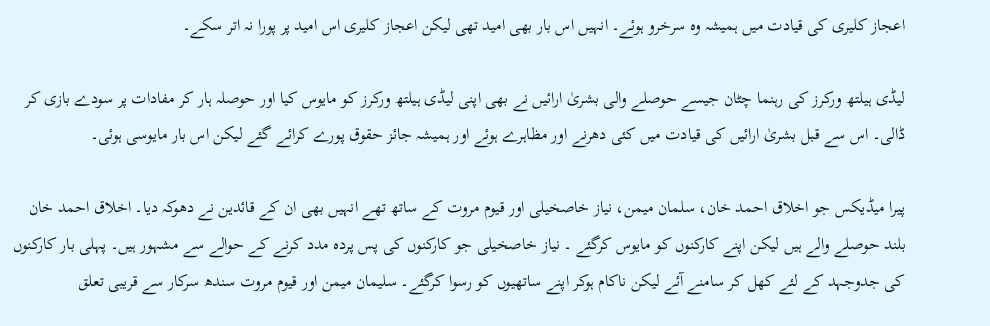اعجاز کلیری کی قیادت میں ہمیشہ وہ سرخرو ہوئے۔ انہیں اس بار بھی امید تھی لیکن اعجاز کلیری اس امید پر پورا نہ اتر سکے۔

لیڈی ہیلتھ ورکرز کی رہنما چٹان جیسے حوصلے والی بشریٰ ارائیں نے بھی اپنی لیڈی ہیلتھ ورکرز کو مایوس کیا اور حوصلہ ہار کر مفادات پر سودے بازی کر ڈالی۔ اس سے قبل بشریٰ ارائیں کی قیادت میں کئی دھرنے اور مظاہرے ہوئے اور ہمیشہ جائز حقوق پورے کرائے گئے لیکن اس بار مایوسی ہوئی۔

پیرا میڈیکس جو اخلاق احمد خان، سلمان میمن، نیاز خاصخیلی اور قیوم مروت کے ساتھ تھے انہیں بھی ان کے قائدین نے دھوکہ دیا۔ اخلاق احمد خان بلند حوصلے والے ہیں لیکن اپنے کارکنوں کو مایوس کرگئے ۔ نیاز خاصخیلی جو کارکنوں کی پس پردہ مدد کرنے کے حوالے سے مشہور ہیں۔ پہلی بار کارکنوں کی جدوجہد کے لئے کھل کر سامنے آئے لیکن ناکام ہوکر اپنے ساتھیوں کو رسوا کرگئے۔ سلیمان میمن اور قیوم مروت سندھ سرکار سے قریبی تعلق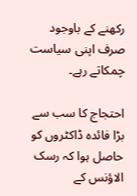رکھنے کے باوجود صرف اپنی سیاست چمکاتے رہے۔

احتجاج کا سب سے بڑا فائدہ ڈاکٹروں کو حاصل ہوا کہ رسک الاؤنس کے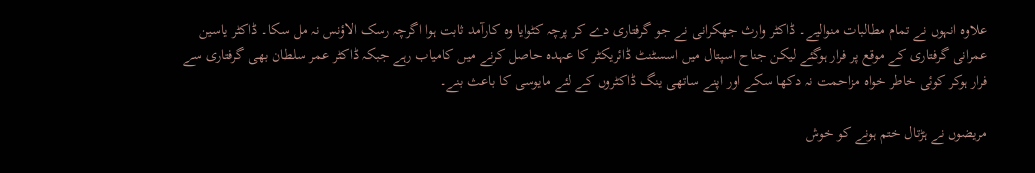علاوہ انہوں نے تمام مطالبات منوالیے۔ ڈاکٹر وارث جھکرانی نے جو گرفتاری دے کر پرچہ کٹوایا وہ کارآمد ثابت ہوا اگرچہ رسک الاؤنس نہ مل سکا۔ ڈاکٹر یاسین عمرانی گرفتاری کے موقع پر فرار ہوگئے لیکن جناح اسپتال میں اسسٹنٹ ڈائریکٹر کا عہدہ حاصل کرنے میں کامیاب رہے جبکہ ڈاکٹر عمر سلطان بھی گرفتاری سے فرار ہوکر کوئی خاطر خواہ مزاحمت نہ دکھا سکے اور اپنے ساتھی ینگ ڈاکٹروں کے لئے مایوسی کا باعث بنے۔

مریضوں نے ہڑتال ختم ہونے کو خوش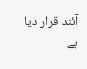آئند قرار دیا ہے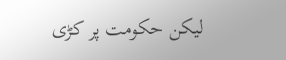لیکن حکومت پر کڑی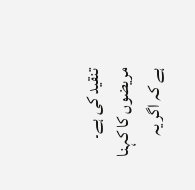تنقید کی ہے۔ مریضوں کا کہنا ہے کہ اگر یہ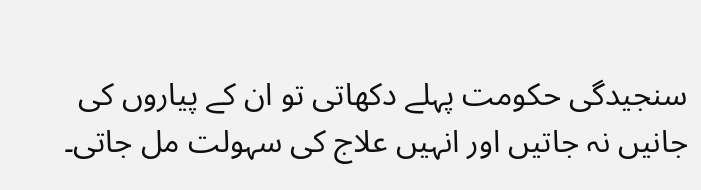سنجیدگی حکومت پہلے دکھاتی تو ان کے پیاروں کی جانیں نہ جاتیں اور انہیں علاج کی سہولت مل جاتی۔